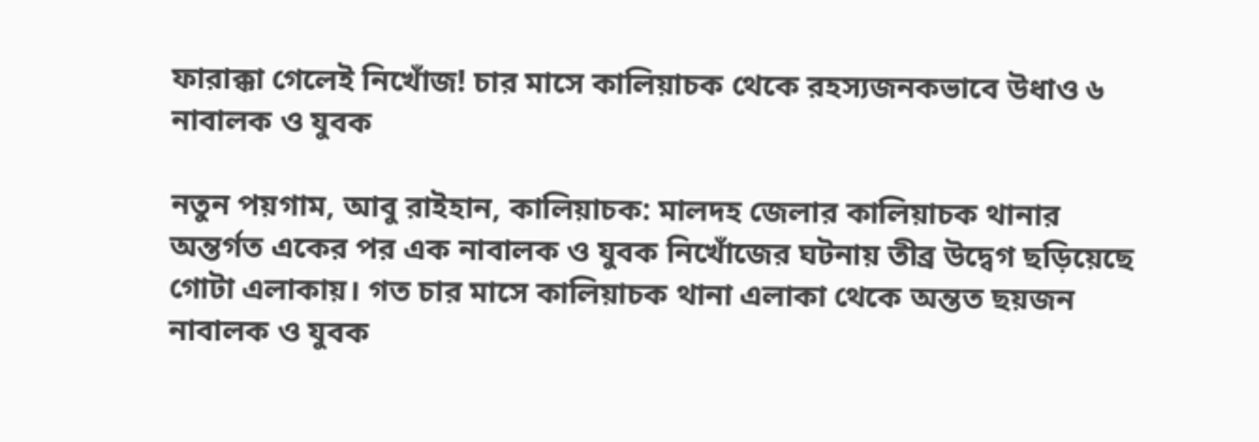ফারাক্কা গেলেই নিখোঁজ! চার মাসে কালিয়াচক থেকে রহস্যজনকভাবে উধাও ৬ নাবালক ও যুবক

নতুন পয়গাম, আবু রাইহান, কালিয়াচক: মালদহ জেলার কালিয়াচক থানার অন্তর্গত একের পর এক নাবালক ও যুবক নিখোঁজের ঘটনায় তীব্র উদ্বেগ ছড়িয়েছে গোটা এলাকায়। গত চার মাসে কালিয়াচক থানা এলাকা থেকে অন্তত ছয়জন নাবালক ও যুবক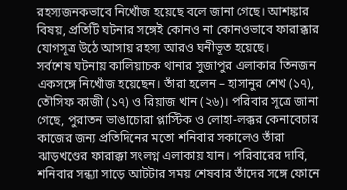রহস্যজনকভাবে নিখোঁজ হয়েছে বলে জানা গেছে। আশঙ্কার বিষয়, প্রতিটি ঘটনার সঙ্গেই কোনও না কোনওভাবে ফারাক্কার যোগসূত্র উঠে আসায় রহস্য আরও ঘনীভূত হয়েছে।
সর্বশেষ ঘটনায় কালিয়াচক থানার সুজাপুর এলাকার তিনজন একসঙ্গে নিখোঁজ হয়েছেন। তাঁরা হলেন – হাসানুর শেখ (১৭), তৌসিফ কাজী (১৭) ও রিয়াজ খান (২৬)। পরিবার সূত্রে জানা গেছে, পুরাতন ভাঙাচোরা প্লাস্টিক ও লোহা-লক্কর কেনাবেচার কাজের জন্য প্রতিদিনের মতো শনিবার সকালেও তাঁরা ঝাড়খণ্ডের ফারাক্কা সংলগ্ন এলাকায় যান। পরিবারের দাবি, শনিবার সন্ধ্যা সাড়ে আটটার সময় শেষবার তাঁদের সঙ্গে ফোনে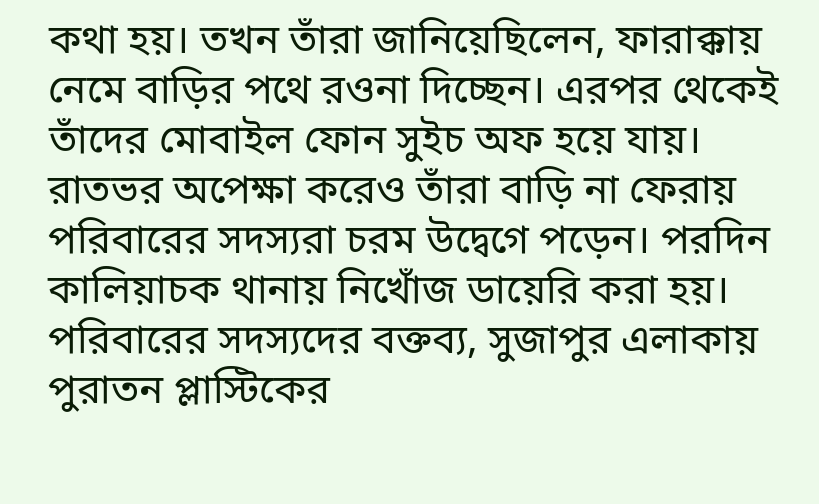কথা হয়। তখন তাঁরা জানিয়েছিলেন, ফারাক্কায় নেমে বাড়ির পথে রওনা দিচ্ছেন। এরপর থেকেই তাঁদের মোবাইল ফোন সুইচ অফ হয়ে যায়। রাতভর অপেক্ষা করেও তাঁরা বাড়ি না ফেরায় পরিবারের সদস্যরা চরম উদ্বেগে পড়েন। পরদিন কালিয়াচক থানায় নিখোঁজ ডায়েরি করা হয়।
পরিবারের সদস্যদের বক্তব্য, সুজাপুর এলাকায় পুরাতন প্লাস্টিকের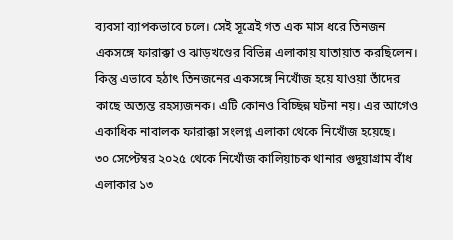ব্যবসা ব্যাপকভাবে চলে। সেই সূত্রেই গত এক মাস ধরে তিনজন একসঙ্গে ফারাক্কা ও ঝাড়খণ্ডের বিভিন্ন এলাকায় যাতায়াত করছিলেন। কিন্তু এভাবে হঠাৎ তিনজনের একসঙ্গে নিখোঁজ হয়ে যাওয়া তাঁদের কাছে অত্যন্ত রহস্যজনক। এটি কোনও বিচ্ছিন্ন ঘটনা নয়। এর আগেও একাধিক নাবালক ফারাক্কা সংলগ্ন এলাকা থেকে নিখোঁজ হয়েছে।
৩০ সেপ্টেম্বর ২০২৫ থেকে নিখোঁজ কালিয়াচক থানার গুদুয়াগ্রাম বাঁধ এলাকার ১৩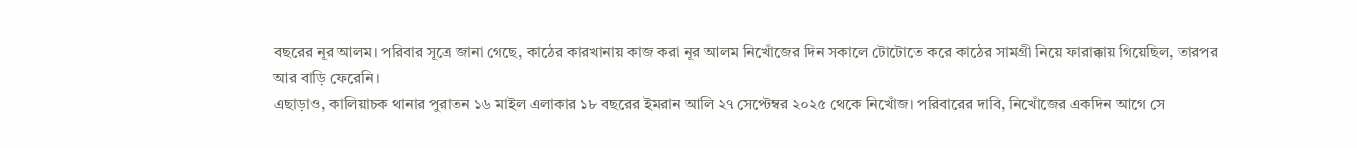বছরের নূর আলম। পরিবার সূত্রে জানা গেছে, কাঠের কারখানায় কাজ করা নূর আলম নিখোঁজের দিন সকালে টোটোতে করে কাঠের সামগ্রী নিয়ে ফারাক্কায় গিয়েছিল, তারপর আর বাড়ি ফেরেনি।
এছাড়াও, কালিয়াচক থানার পুরাতন ১৬ মাইল এলাকার ১৮ বছরের ইমরান আলি ২৭ সেপ্টেম্বর ২০২৫ থেকে নিখোঁজ। পরিবারের দাবি, নিখোঁজের একদিন আগে সে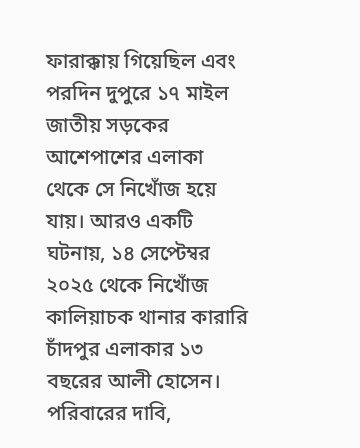ফারাক্কায় গিয়েছিল এবং পরদিন দুপুরে ১৭ মাইল জাতীয় সড়কের আশেপাশের এলাকা থেকে সে নিখোঁজ হয়ে যায়। আরও একটি ঘটনায়, ১৪ সেপ্টেম্বর ২০২৫ থেকে নিখোঁজ কালিয়াচক থানার কারারি চাঁদপুর এলাকার ১৩ বছরের আলী হোসেন। পরিবারের দাবি,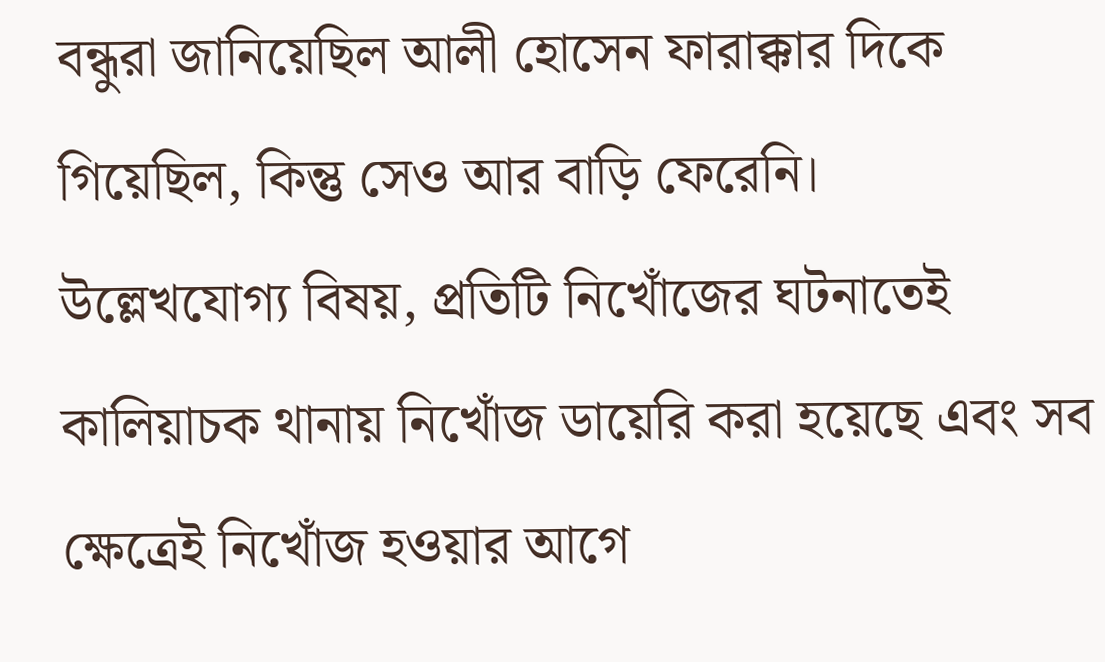বন্ধুরা জানিয়েছিল আলী হোসেন ফারাক্কার দিকে গিয়েছিল, কিন্তু সেও আর বাড়ি ফেরেনি।
উল্লেখযোগ্য বিষয়, প্রতিটি নিখোঁজের ঘটনাতেই কালিয়াচক থানায় নিখোঁজ ডায়েরি করা হয়েছে এবং সব ক্ষেত্রেই নিখোঁজ হওয়ার আগে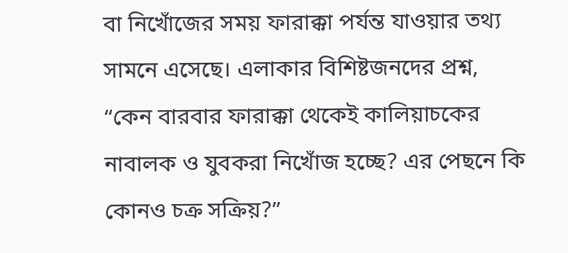বা নিখোঁজের সময় ফারাক্কা পর্যন্ত যাওয়ার তথ্য সামনে এসেছে। এলাকার বিশিষ্টজনদের প্রশ্ন, “কেন বারবার ফারাক্কা থেকেই কালিয়াচকের নাবালক ও যুবকরা নিখোঁজ হচ্ছে? এর পেছনে কি কোনও চক্র সক্রিয়?”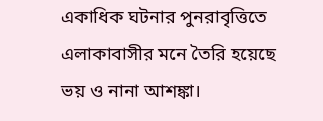একাধিক ঘটনার পুনরাবৃত্তিতে এলাকাবাসীর মনে তৈরি হয়েছে ভয় ও নানা আশঙ্কা।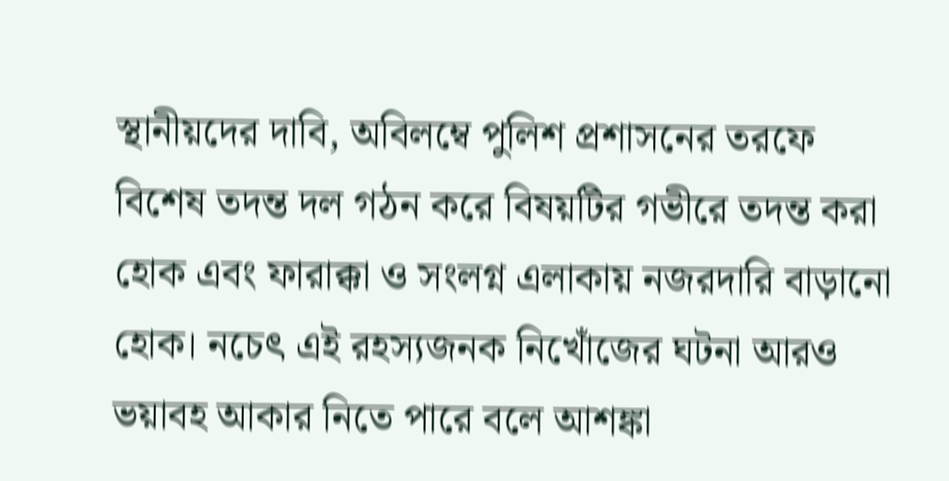স্থানীয়দের দাবি, অবিলম্বে পুলিশ প্রশাসনের তরফে বিশেষ তদন্ত দল গঠন করে বিষয়টির গভীরে তদন্ত করা হোক এবং ফারাক্কা ও সংলগ্ন এলাকায় নজরদারি বাড়ানো হোক। নচেৎ এই রহস্যজনক নিখোঁজের ঘটনা আরও ভয়াবহ আকার নিতে পারে বলে আশঙ্কা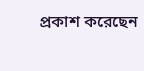প্রকাশ করেছেন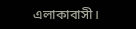এলাকাবাসী।